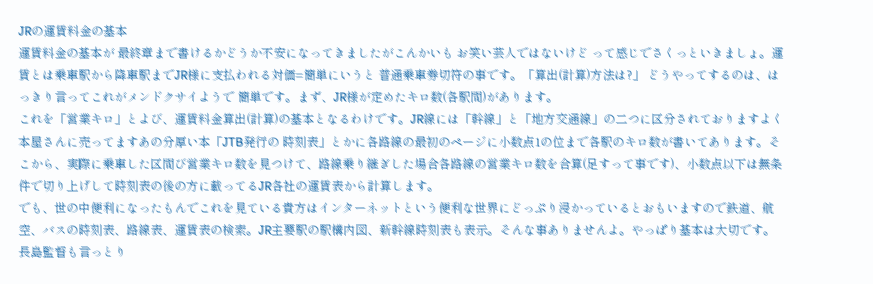JRの運賃料金の基本
運賃料金の基本が 最終章まで書けるかどうか不安になってきましたがこんかいも お笑い芸人ではないけど って感じでさくっといきましょ。運賃とは乗車駅から降車駅までJR様に支払われる対価=簡単にいうと 普通乗車券切符の事です。「算出(計算)方法は?」 どうやってするのは、はっきり言ってこれがメンドクサイようで 簡単です。まず、JR様が定めたキロ数(各駅間)があります。
これを「営業キロ」とよび、運賃料金算出(計算)の基本となるわけです。JR線には「幹線」と「地方交通線」の二つに区分されておりますよく本屋さんに売ってますあの分厚い本「JTB発行の 時刻表」とかに各路線の最初のページに小数点1の位まで各駅のキロ数が書いてあります。そこから、実際に乗車した区間び営業キロ数を見つけて、路線乗り継ぎした場合各路線の営業キロ数を合算(足すって事です)、小数点以下は無条件で切り上げして時刻表の後の方に載ってるJR各社の運賃表から計算します。
でも、世の中便利になったもんでこれを見ている貴方はインターネットという便利な世界にどっぷり浸かっているとおもいますので鉄道、航空、バスの時刻表、路線表、運賃表の検索。JR主要駅の駅構内図、新幹線時刻表も表示。そんな事ありませんよ。やっぱり基本は大切です。
長島監督も言っとり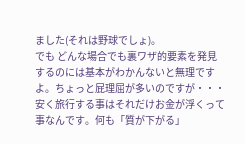ました(それは野球でしょ)。
でも どんな場合でも裏ワザ的要素を発見するのには基本がわかんないと無理ですよ。ちょっと屁理屈が多いのですが・・・安く旅行する事はそれだけお金が浮くって事なんです。何も「質が下がる」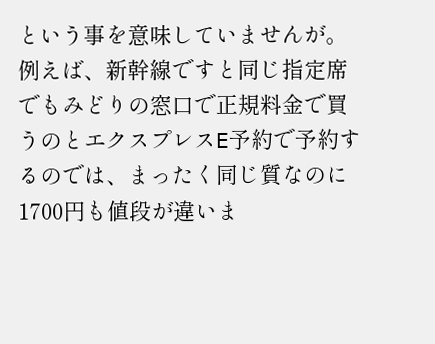という事を意味していませんが。例えば、新幹線ですと同じ指定席でもみどりの窓口で正規料金で買うのとエクスプレスE予約で予約するのでは、まったく同じ質なのに1700円も値段が違いま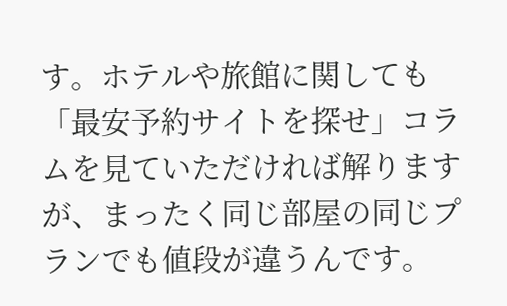す。ホテルや旅館に関しても「最安予約サイトを探せ」コラムを見ていただければ解りますが、まったく同じ部屋の同じプランでも値段が違うんです。